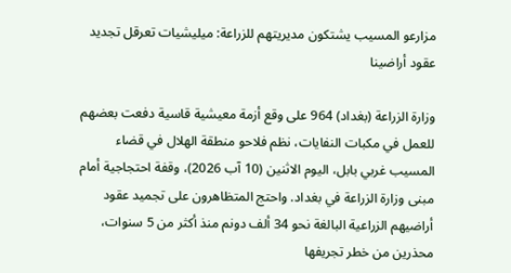مزارعو المسيب يشتكون مديريتهم للزراعة: ميليشيات تعرقل تجديد عقود أراضينا

وزارة الزراعة (بغداد) 964 على وقع أزمة معيشية قاسية دفعت بعضهم للعمل في مكبات النفايات، نظم فلاحو منطقة الهلال في قضاء المسيب غربي بابل، اليوم الاثنين (10 آب 2026)، وقفة احتجاجية أمام مبنى وزارة الزراعة في بغداد. واحتج المتظاهرون على تجميد عقود أراضيهم الزراعية البالغة نحو 34 ألف دونم منذ أكثر من 5 سنوات، محذرين من خطر تجريفها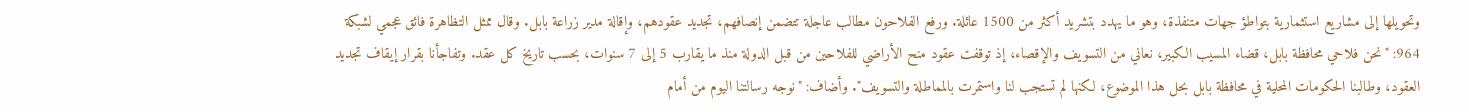وتحويلها إلى مشاريع استثمارية بتواطؤ جهات متنفذة، وهو ما يهدد بتشريد أكثر من 1500 عائلة. ورفع الفلاحون مطالب عاجلة تتضمن إنصافهم، تجديد عقودهم، وإقالة مدير زراعة بابل. وقال ممثل التظاهرة فائق عجمي لشبكة 964: "نحن فلاحي محافظة بابل، قضاء المسيب الكبير، نعاني من التسويف والإقصاء، إذ توقفت عقود منح الأراضي للفلاحين من قبل الدولة منذ ما يقارب 5 إلى 7 سنوات، بحسب تاريخ كل عقد. وتفاجأنا بقرار إيقاف تجديد العقود، وطالبنا الحكومات المحلية في محافظة بابل بحل هذا الموضوع، لكنها لم تستجب لنا واستمرت بالمماطلة والتسويف". وأضاف: "نوجه رسالتنا اليوم من أمام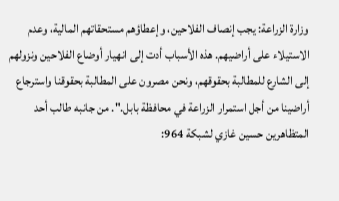وزارة الزراعة: يجب إنصاف الفلاحين، وإعطاؤهم مستحقاتهم المالية، وعدم الاستيلاء على أراضيهم. هذه الأسباب أدت إلى انهيار أوضاع الفلاحين ونزولهم إلى الشارع للمطالبة بحقوقهم، ونحن مصرون على المطالبة بحقوقنا واسترجاع أراضينا من أجل استمرار الزراعة في محافظة بابل.". من جانبه طالب أحد المتظاهرين حسين غازي لشبكة 964: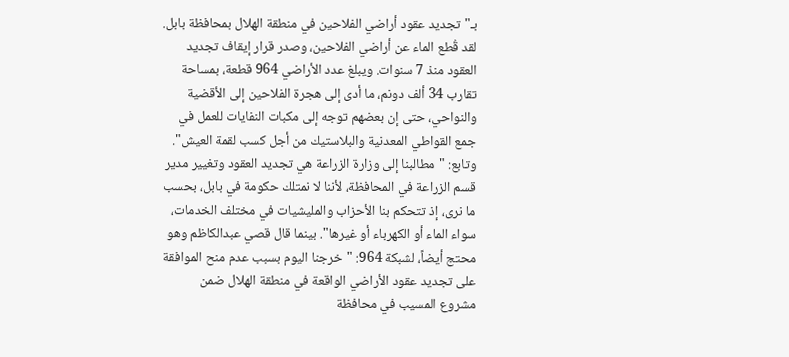بـ"تجديد عقود أراضي الفلاحين في منطقة الهلال بمحافظة بابل. لقد قُطع الماء عن أراضي الفلاحين، وصدر قرار إيقاف تجديد العقود منذ 7 سنوات. ويبلغ عدد الأراضي 964 قطعة، بمساحة تقارب 34 ألف دونم، ما أدى إلى هجرة الفلاحين إلى الأقضية والنواحي، حتى إن بعضهم توجه إلى مكبات النفايات للعمل في جمع القواطي المعدنية والبلاستيك من أجل كسب لقمة العيش". وتابع: "مطالبنا إلى وزارة الزراعة هي تجديد العقود وتغيير مدير قسم الزراعة في المحافظة، لأننا لا نمتلك حكومة في بابل، بحسب ما نرى، إذ تتحكم بنا الأحزاب والمليشيات في مختلف الخدمات، سواء الماء أو الكهرباء أو غيرها". بينما قال قصي عبدالكاظم وهو محتج أيضاً، لشبكة 964: "خرجنا اليوم بسبب عدم منح الموافقة على تجديد عقود الأراضي الواقعة في منطقة الهلال ضمن مشروع المسيب في محافظة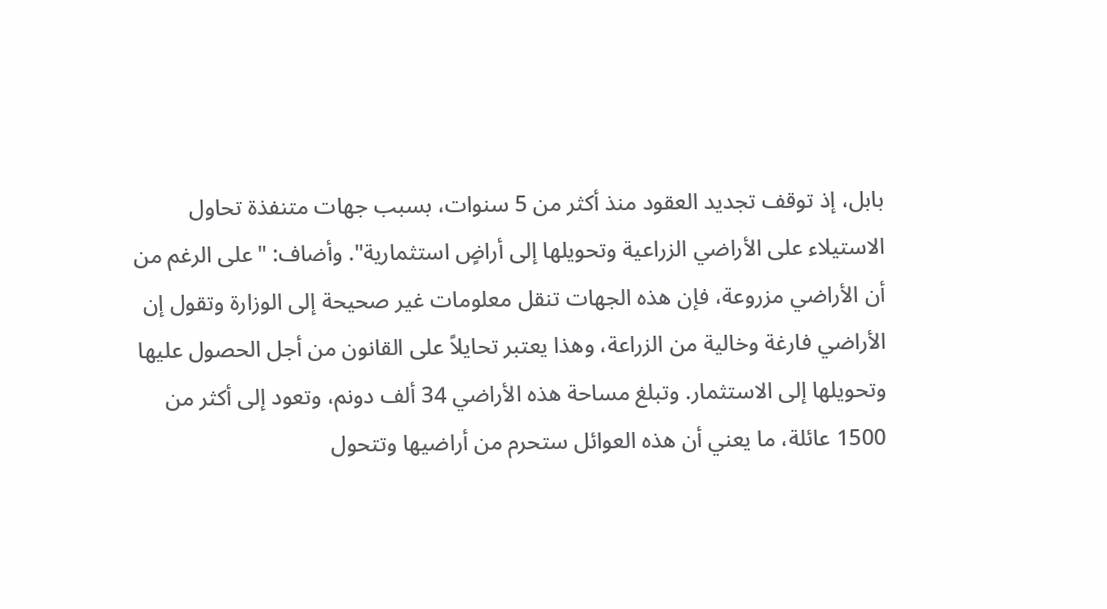بابل، إذ توقف تجديد العقود منذ أكثر من 5 سنوات، بسبب جهات متنفذة تحاول الاستيلاء على الأراضي الزراعية وتحويلها إلى أراضٍ استثمارية". وأضاف: "على الرغم من أن الأراضي مزروعة، فإن هذه الجهات تنقل معلومات غير صحيحة إلى الوزارة وتقول إن الأراضي فارغة وخالية من الزراعة، وهذا يعتبر تحايلاً على القانون من أجل الحصول عليها وتحويلها إلى الاستثمار. وتبلغ مساحة هذه الأراضي 34 ألف دونم، وتعود إلى أكثر من 1500 عائلة، ما يعني أن هذه العوائل ستحرم من أراضيها وتتحول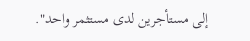إلى مستأجرين لدى مستثمر واحد".